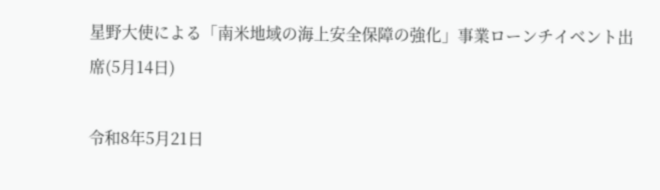星野大使による「南米地域の海上安全保障の強化」事業ローンチイベント出席(5月14日)

令和8年5月21日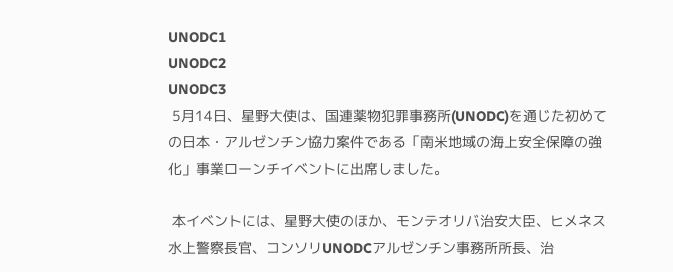UNODC1
UNODC2
UNODC3
 5月14日、星野大使は、国連薬物犯罪事務所(UNODC)を通じた初めての日本・アルゼンチン協力案件である「南米地域の海上安全保障の強化」事業ローンチイベントに出席しました。

 本イベントには、星野大使のほか、モンテオリバ治安大臣、ヒメネス水上警察長官、コンソリUNODCアルゼンチン事務所所長、治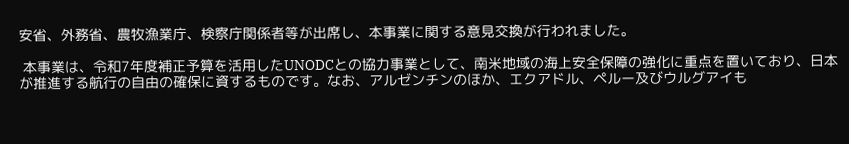安省、外務省、農牧漁業庁、検察庁関係者等が出席し、本事業に関する意見交換が行われました。

 本事業は、令和7年度補正予算を活用したUNODCとの協力事業として、南米地域の海上安全保障の強化に重点を置いており、日本が推進する航行の自由の確保に資するものです。なお、アルゼンチンのほか、エクアドル、ペルー及びウルグアイも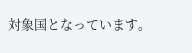対象国となっています。